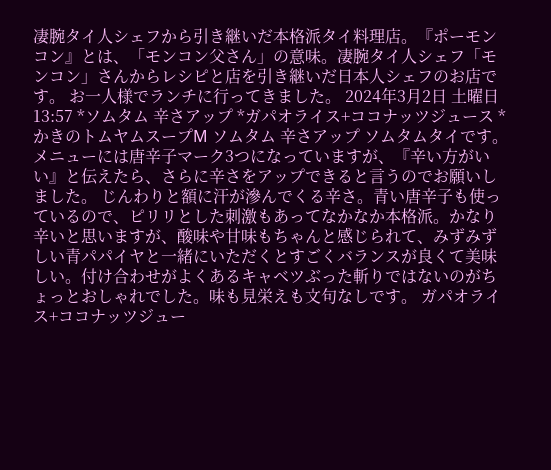凄腕タイ人シェフから引き継いだ本格派タイ料理店。『ポーモンコン』とは、「モンコン父さん」の意味。凄腕タイ人シェフ「モンコン」さんからレシピと店を引き継いだ日本人シェフのお店です。 お一人様でランチに行ってきました。 2024年3月2日 土曜日 13:57 *ソムタム 辛さアップ *ガパオライス+ココナッツジュース *かきのトムヤムスープM ソムタム 辛さアップ ソムタムタイです。 メニューには唐辛子マーク3つになっていますが、『辛い方がいい』と伝えたら、さらに辛さをアップできると言うのでお願いしました。 じんわりと額に汗が滲んでくる辛さ。青い唐辛子も使っているので、ピリリとした刺激もあってなかなか本格派。かなり辛いと思いますが、酸味や甘味もちゃんと感じられて、みずみずしい青パパイヤと一緒にいただくとすごくバランスが良くて美味しい。付け合わせがよくあるキャベツぶった斬りではないのがちょっとおしゃれでした。味も見栄えも文句なしです。 ガパオライス+ココナッツジュー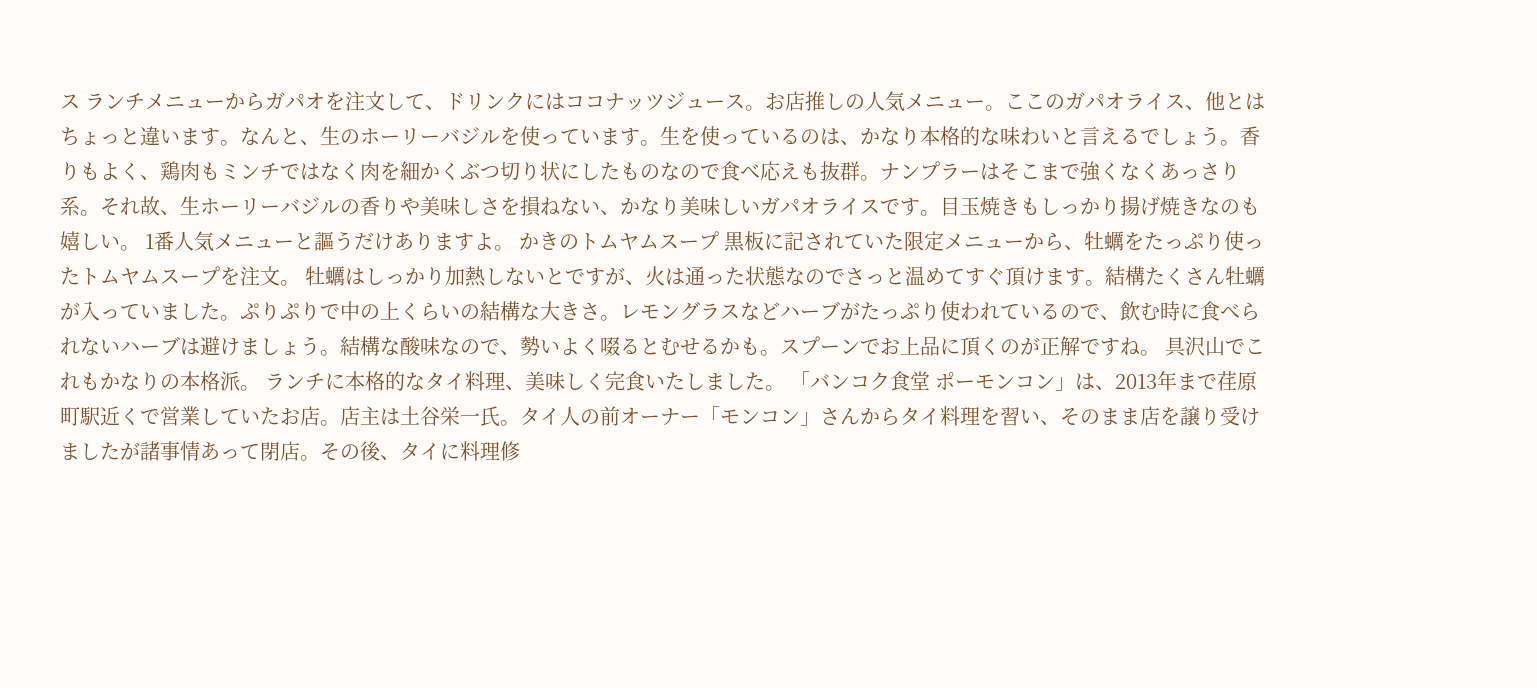ス ランチメニューからガパオを注文して、ドリンクにはココナッツジュース。お店推しの人気メニュー。ここのガパオライス、他とはちょっと違います。なんと、生のホーリーバジルを使っています。生を使っているのは、かなり本格的な味わいと言えるでしょう。香りもよく、鶏肉もミンチではなく肉を細かくぶつ切り状にしたものなので食べ応えも抜群。ナンプラーはそこまで強くなくあっさり系。それ故、生ホーリーバジルの香りや美味しさを損ねない、かなり美味しいガパオライスです。目玉焼きもしっかり揚げ焼きなのも嬉しい。 1番人気メニューと謳うだけありますよ。 かきのトムヤムスープ 黒板に記されていた限定メニューから、牡蠣をたっぷり使ったトムヤムスープを注文。 牡蠣はしっかり加熱しないとですが、火は通った状態なのでさっと温めてすぐ頂けます。結構たくさん牡蠣が入っていました。ぷりぷりで中の上くらいの結構な大きさ。レモングラスなどハーブがたっぷり使われているので、飲む時に食べられないハーブは避けましょう。結構な酸味なので、勢いよく啜るとむせるかも。スプーンでお上品に頂くのが正解ですね。 具沢山でこれもかなりの本格派。 ランチに本格的なタイ料理、美味しく完食いたしました。 「バンコク食堂 ポーモンコン」は、2013年まで荏原町駅近くで営業していたお店。店主は土谷栄一氏。タイ人の前オーナー「モンコン」さんからタイ料理を習い、そのまま店を譲り受けましたが諸事情あって閉店。その後、タイに料理修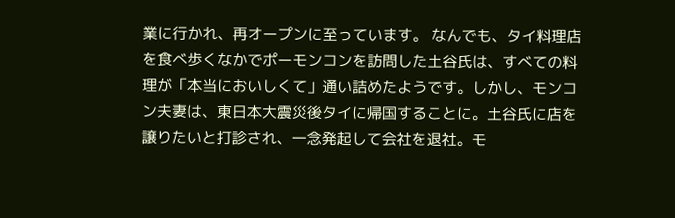業に行かれ、再オープンに至っています。 なんでも、タイ料理店を食べ歩くなかでポーモンコンを訪問した土谷氏は、すべての料理が「本当においしくて」通い詰めたようです。しかし、モンコン夫妻は、東日本大震災後タイに帰国することに。土谷氏に店を譲りたいと打診され、一念発起して会社を退社。モ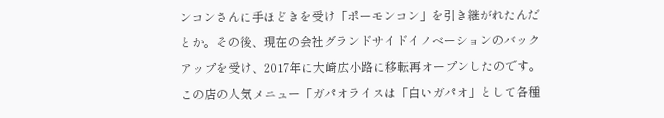ンコンさんに手ほどきを受け「ポーモンコン」を引き継がれたんだとか。その後、現在の会社グランドサイドイノベーションのバックアップを受け、2017年に大崎広小路に移転再オープンしたのです。 この店の人気メニュー「ガパオライスは「白いガパオ」として各種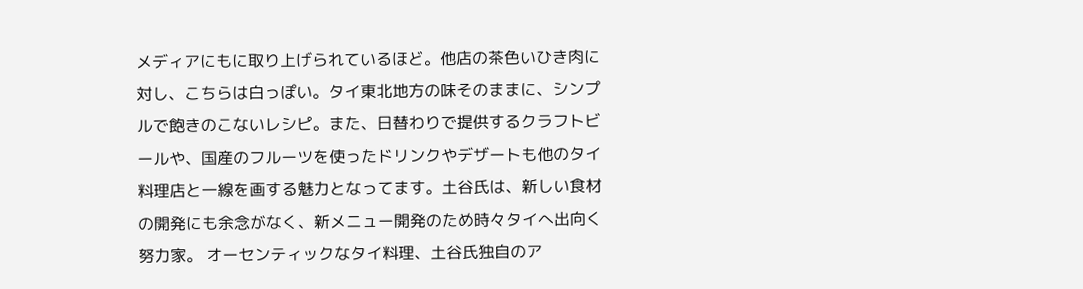メディアにもに取り上げられているほど。他店の茶色いひき肉に対し、こちらは白っぽい。タイ東北地方の味そのままに、シンプルで飽きのこないレシピ。また、日替わりで提供するクラフトビールや、国産のフルーツを使ったドリンクやデザートも他のタイ料理店と一線を画する魅力となってます。土谷氏は、新しい食材の開発にも余念がなく、新メニュー開発のため時々タイへ出向く努力家。 オーセンティックなタイ料理、土谷氏独自のア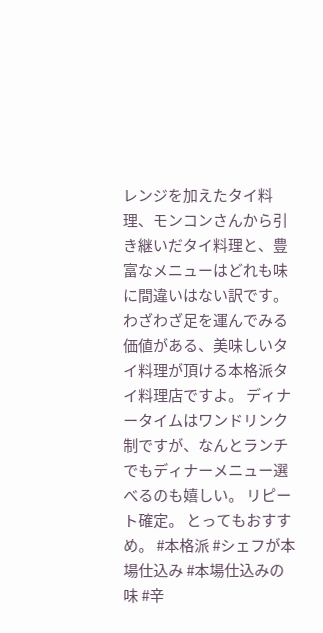レンジを加えたタイ料理、モンコンさんから引き継いだタイ料理と、豊富なメニューはどれも味に間違いはない訳です。 わざわざ足を運んでみる価値がある、美味しいタイ料理が頂ける本格派タイ料理店ですよ。 ディナータイムはワンドリンク制ですが、なんとランチでもディナーメニュー選べるのも嬉しい。 リピート確定。 とってもおすすめ。 #本格派 #シェフが本場仕込み #本場仕込みの味 #辛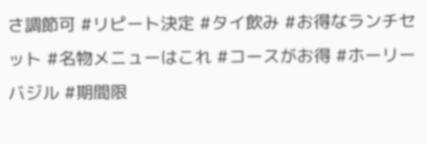さ調節可 #リピート決定 #タイ飲み #お得なランチセット #名物メニューはこれ #コースがお得 #ホーリーバジル #期間限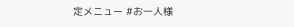定メニュー #お一人様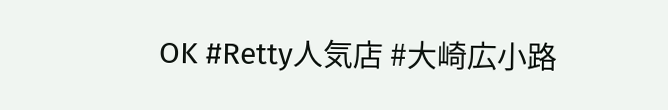OK #Retty人気店 #大崎広小路